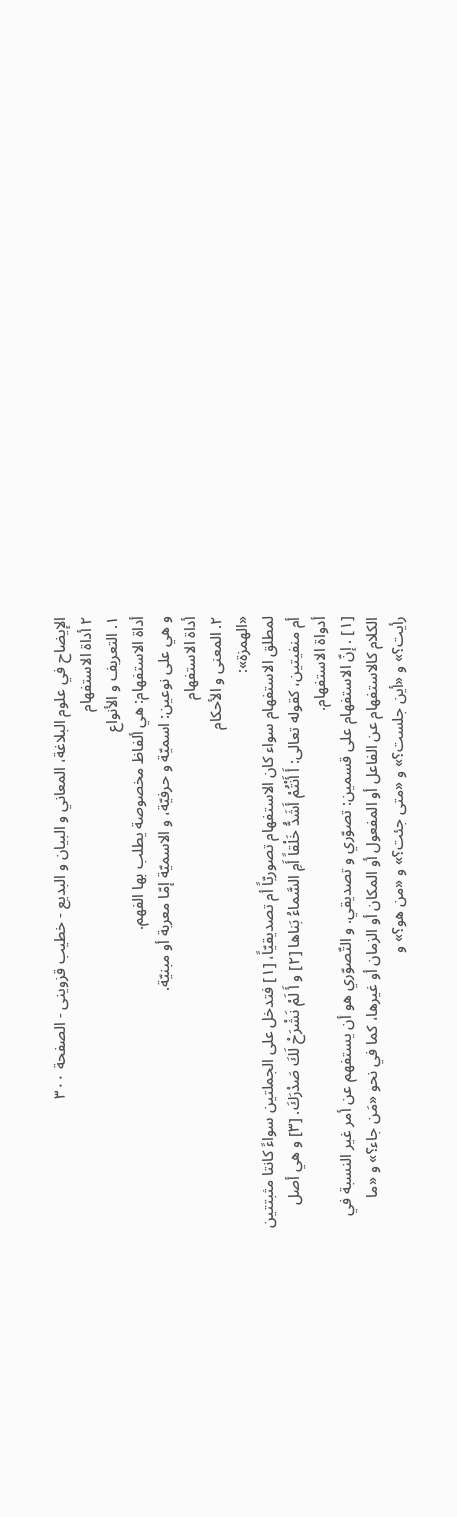الإيضاح في علوم البلاغة، المعاني و البيان و البديع - خطیب قزوینی - الصفحة ٣٠٠
٢ أداة الاستفهام
١. التعريف و الأنواع
أداة الاستفهام: هي ألفاظ مخصوصة يطلب بها الفهم.
و هي على نوعين: اسميّة و حرفيّة، و الاسميّة إمّا معربة أو مبنيّة.
أداة الاستفهام
٢. المعنى و الأحكام
«الهمزة»:
لمطلق الاستفهام سواء كان الاستفهام تصوريّاً أم تصديقيّاً، [١] فتدخل على الجملتين سواءً كانتا مثبتتين أم منفيتين، كقوله تعالى: أَ أَنْتُمْ أَشَدُّ خَلْقاً أَمِ السَّماءُ بَناها [٢] و أَ لَمْ نَشْرَحْ لَكَ صَدْرَكَ. [٣] و هي أصل أدواة الاستفهام.
[١] . إنّ الاستفهام على قسمين: تصوّري و تصديقي. و التّصوّري هو أن يستفهم عن أمر غير النسبة في الكلام كالاستفهام عن الفاعل أو المفعول أو المكان أو الزمان أو غيرها، كما في نحو «مَن جاء؟» و «ما رأيت؟» و «أين جلست؟» و «متى جئت؟» و «من هو؟» و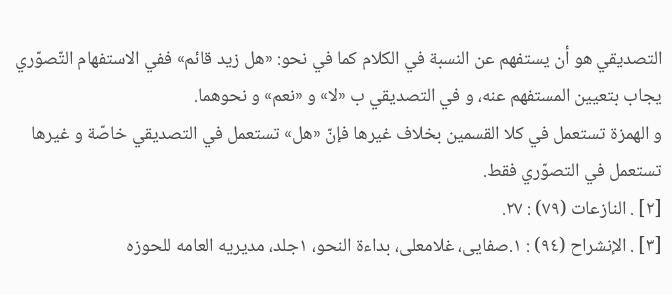التصديقي هو أن يستفهم عن النسبة في الكلام كما في نحو: «هل زيد قائم» ففي الاستفهام التّصوّري يجاب بتعيين المستفهم عنه، و في التصديقي ب «لا» و «نعم» و نحوهما.
و الهمزة تستعمل في كلا القسمين بخلاف غيرها فإنّ «هل» تستعمل في التصديقي خاصّة و غيرها تستعمل في التصوّري فقط.
[٢] . النازعات (٧٩) : ٢٧.
[٣] . الإنشراح (٩٤) : ١.صفايى، غلامعلى، بداءة النحو، ١جلد، مديريه العامه للحوزه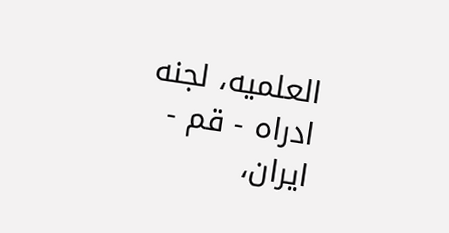العلميه، لجنه ادراه - قم - ايران،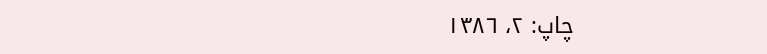چاپ: ٢، ١٣٨٦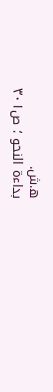ه.ش.
بداءة النحو ؛ ص٣٠١